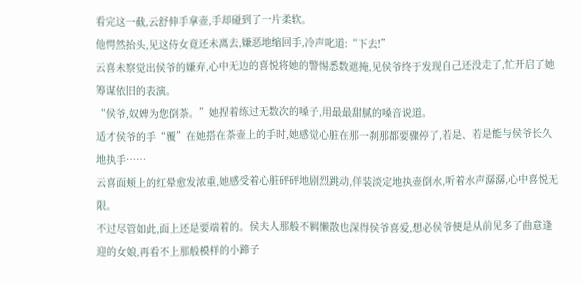看完这一截,云舒伸手拿壶,手却碰到了一片柔软。
他愕然抬头,见这侍女竟还未离去,嫌恶地缩回手,冷声叱道:“下去!”
云喜未察觉出侯爷的嫌弃,心中无边的喜悦将她的警惕悉数遮掩,见侯爷终于发现自己还没走了,忙开启了她筹谋依旧的表演。
“侯爷,奴婢为您倒茶。”她捏着练过无数次的嗓子,用最最甜腻的嗓音说道。
适才侯爷的手“覆”在她搭在茶壶上的手时,她感觉心脏在那一刹那都要骤停了,若是、若是能与侯爷长久地执手……
云喜面颊上的红晕愈发浓重,她感受着心脏砰砰地剧烈跳动,佯装淡定地执壶倒水,听着水声潺潺,心中喜悦无限。
不过尽管如此,面上还是要端着的。侯夫人那般不羁懒散也深得侯爷喜爱,想必侯爷便是从前见多了曲意逢迎的女娘,再看不上那般模样的小蹄子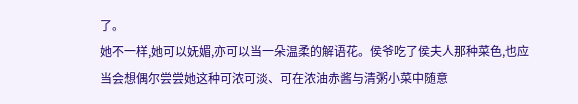了。
她不一样,她可以妩媚,亦可以当一朵温柔的解语花。侯爷吃了侯夫人那种菜色,也应当会想偶尔尝尝她这种可浓可淡、可在浓油赤酱与清粥小菜中随意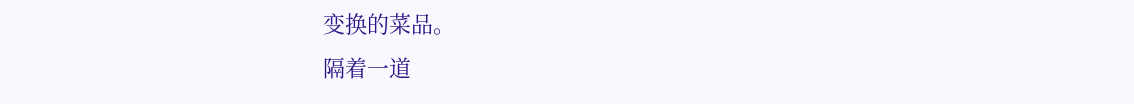变换的菜品。
隔着一道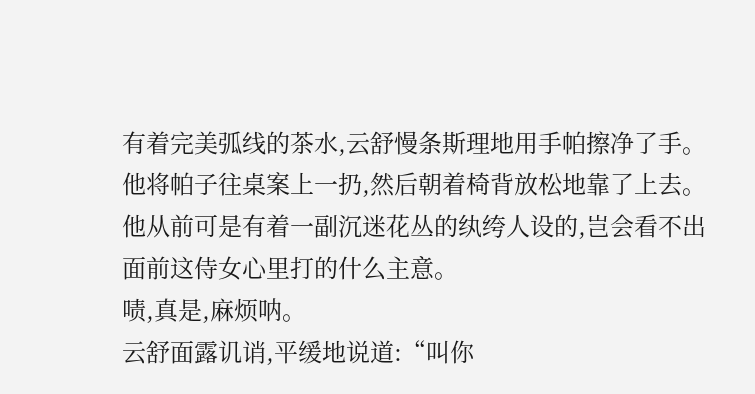有着完美弧线的茶水,云舒慢条斯理地用手帕擦净了手。
他将帕子往桌案上一扔,然后朝着椅背放松地靠了上去。
他从前可是有着一副沉迷花丛的纨绔人设的,岂会看不出面前这侍女心里打的什么主意。
啧,真是,麻烦呐。
云舒面露讥诮,平缓地说道:“叫你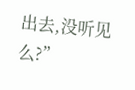出去,没听见么?”